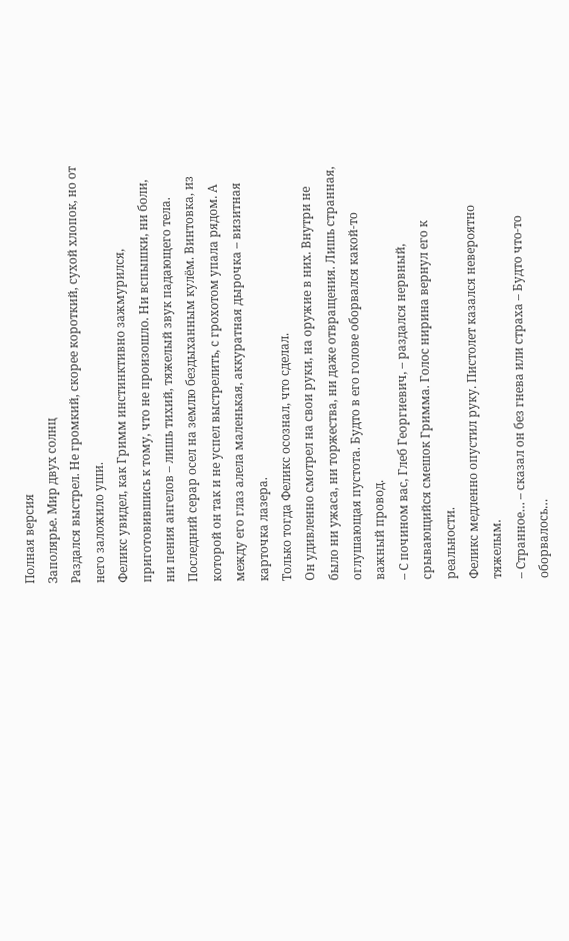Полная версия
Заполярье. Мир двух солнц
Раздался выстрел. Не громкий, скорее короткий, сухой хлопок, но от него заложило уши.
Феликс увидел, как Гримм инстинктивно зажмурился, приготовившись к тому, что не произошло. Ни вспышки, ни боли, ни пения ангелов – лишь тихий, тяжелый звук падающего тела.
Последний серар осел на землю бездыханным кулём. Винтовка, из которой он так и не успел выстрелить, с грохотом упала рядом. А между его глаз алела маленькая, аккуратная дырочка – визитная карточка лазера.
Только тогда Феликс осознал, что сделал.
Он удивленно смотрел на свои руки, на оружие в них. Внутри не было ни ужаса, ни торжества, ни даже отвращения. Лишь странная, оглушающая пустота. Будто в его голове оборвался какой-то важный провод.
– С почином вас, Глеб Георгиевич, – раздался нервный, срывающийся смешок Гримма. Голос нирина вернул его к реальности.
Феликс медленно опустил руку. Пистолет казался невероятно тяжелым.
– Странное… – сказал он без гнева или страха – Будто что-то оборвалось…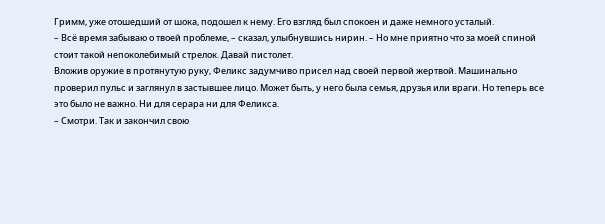Гримм, уже отошедший от шока, подошел к нему. Его взгляд был спокоен и даже немного усталый.
– Всё время забываю о твоей проблеме, – сказал, улыбнувшись нирин. – Но мне приятно что за моей спиной стоит такой непоколебимый стрелок. Давай пистолет.
Вложив оружие в протянутую руку, Феликс задумчиво присел над своей первой жертвой. Машинально проверил пульс и заглянул в застывшее лицо. Может быть, у него была семья, друзья или враги. Но теперь все это было не важно. Ни для серара ни для Феликса.
– Смотри. Так и закончил свою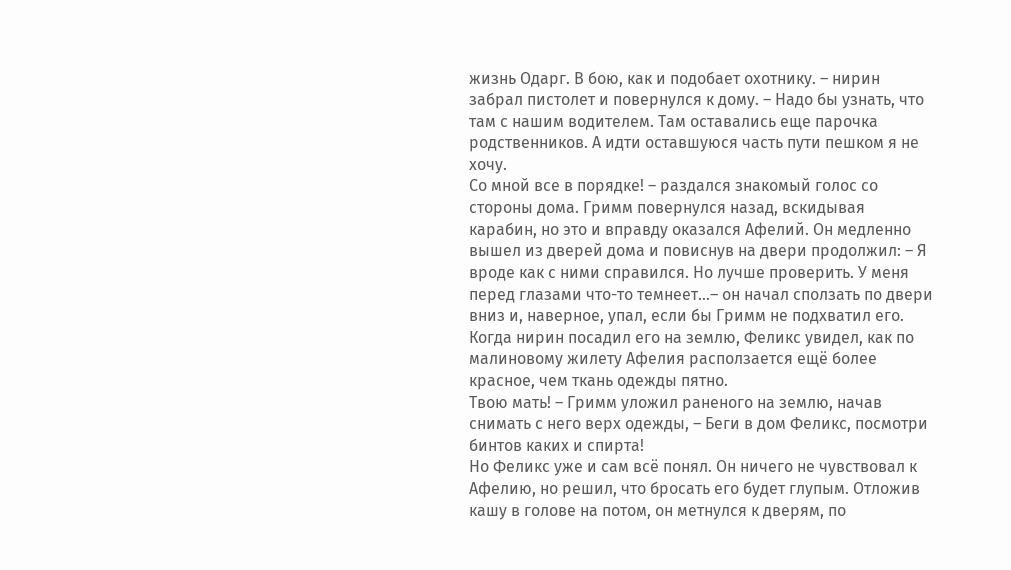жизнь Одарг. В бою, как и подобает охотнику. – нирин забрал пистолет и повернулся к дому. – Надо бы узнать, что там с нашим водителем. Там оставались еще парочка родственников. А идти оставшуюся часть пути пешком я не хочу.
Со мной все в порядке! – раздался знакомый голос со стороны дома. Гримм повернулся назад, вскидывая карабин, но это и вправду оказался Афелий. Он медленно вышел из дверей дома и повиснув на двери продолжил: – Я вроде как с ними справился. Но лучше проверить. У меня перед глазами что-то темнеет…– он начал сползать по двери вниз и, наверное, упал, если бы Гримм не подхватил его. Когда нирин посадил его на землю, Феликс увидел, как по малиновому жилету Афелия расползается ещё более красное, чем ткань одежды пятно.
Твою мать! – Гримм уложил раненого на землю, начав снимать с него верх одежды, – Беги в дом Феликс, посмотри бинтов каких и спирта!
Но Феликс уже и сам всё понял. Он ничего не чувствовал к Афелию, но решил, что бросать его будет глупым. Отложив кашу в голове на потом, он метнулся к дверям, по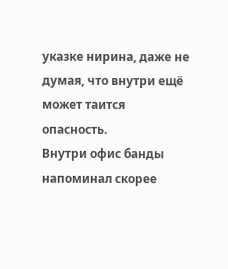указке нирина, даже не думая, что внутри ещё может таится опасность.
Внутри офис банды напоминал скорее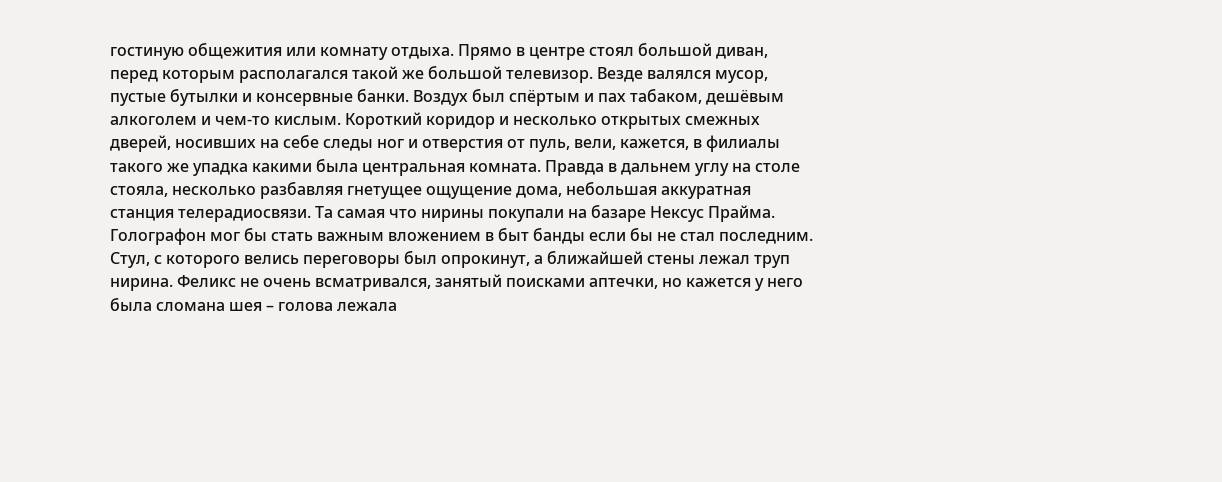гостиную общежития или комнату отдыха. Прямо в центре стоял большой диван, перед которым располагался такой же большой телевизор. Везде валялся мусор, пустые бутылки и консервные банки. Воздух был спёртым и пах табаком, дешёвым алкоголем и чем-то кислым. Короткий коридор и несколько открытых смежных дверей, носивших на себе следы ног и отверстия от пуль, вели, кажется, в филиалы такого же упадка какими была центральная комната. Правда в дальнем углу на столе стояла, несколько разбавляя гнетущее ощущение дома, небольшая аккуратная станция телерадиосвязи. Та самая что нирины покупали на базаре Нексус Прайма. Голографон мог бы стать важным вложением в быт банды если бы не стал последним. Стул, с которого велись переговоры был опрокинут, а ближайшей стены лежал труп нирина. Феликс не очень всматривался, занятый поисками аптечки, но кажется у него была сломана шея – голова лежала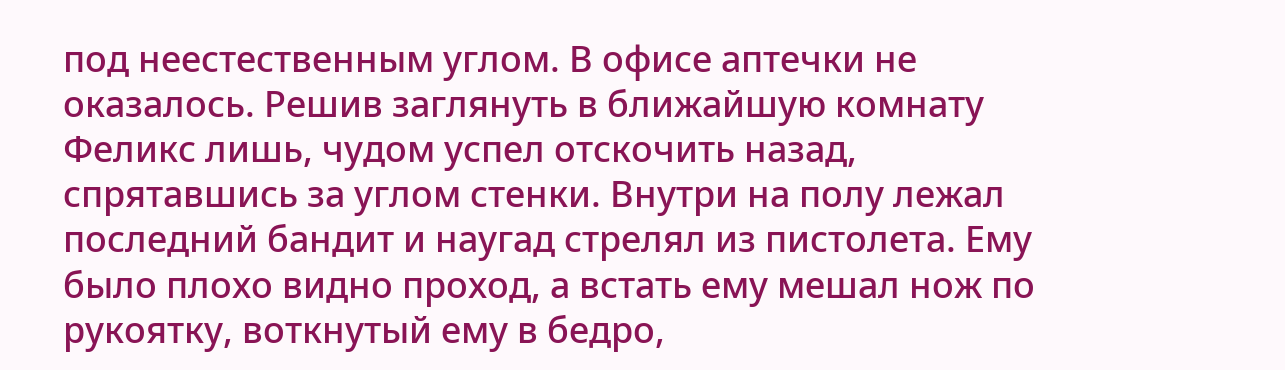под неестественным углом. В офисе аптечки не оказалось. Решив заглянуть в ближайшую комнату Феликс лишь, чудом успел отскочить назад, спрятавшись за углом стенки. Внутри на полу лежал последний бандит и наугад стрелял из пистолета. Ему было плохо видно проход, а встать ему мешал нож по рукоятку, воткнутый ему в бедро,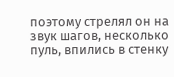поэтому стрелял он на звук шагов, несколько пуль, впились в стенку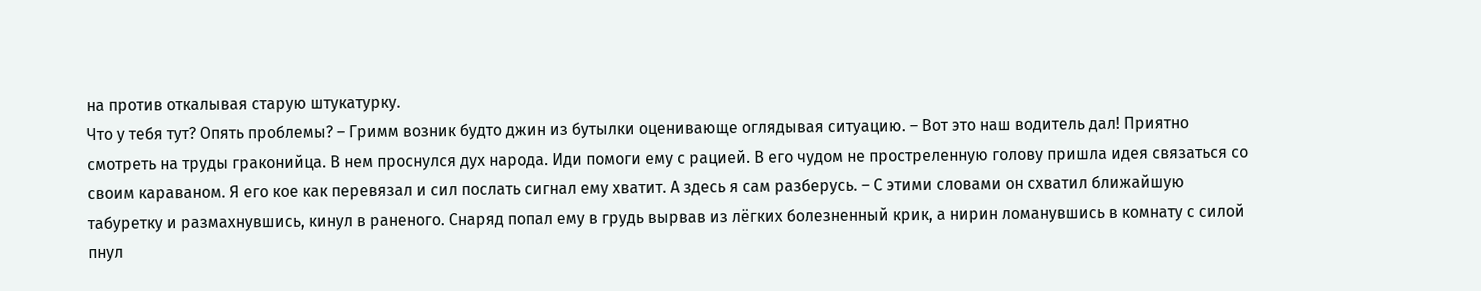на против откалывая старую штукатурку.
Что у тебя тут? Опять проблемы? – Гримм возник будто джин из бутылки оценивающе оглядывая ситуацию. – Вот это наш водитель дал! Приятно смотреть на труды граконийца. В нем проснулся дух народа. Иди помоги ему с рацией. В его чудом не простреленную голову пришла идея связаться со своим караваном. Я его кое как перевязал и сил послать сигнал ему хватит. А здесь я сам разберусь. – С этими словами он схватил ближайшую табуретку и размахнувшись, кинул в раненого. Снаряд попал ему в грудь вырвав из лёгких болезненный крик, а нирин ломанувшись в комнату с силой пнул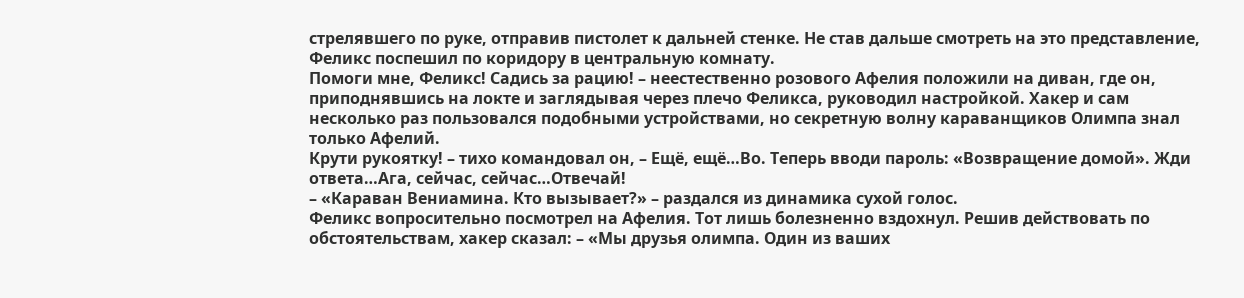стрелявшего по руке, отправив пистолет к дальней стенке. Не став дальше смотреть на это представление, Феликс поспешил по коридору в центральную комнату.
Помоги мне, Феликс! Садись за рацию! – неестественно розового Афелия положили на диван, где он, приподнявшись на локте и заглядывая через плечо Феликса, руководил настройкой. Хакер и сам несколько раз пользовался подобными устройствами, но секретную волну караванщиков Олимпа знал только Афелий.
Крути рукоятку! – тихо командовал он, – Ещё, ещё…Во. Теперь вводи пароль: «Возвращение домой». Жди ответа…Ага, сейчас, сейчас…Отвечай!
– «Караван Вениамина. Кто вызывает?» – раздался из динамика сухой голос.
Феликс вопросительно посмотрел на Афелия. Тот лишь болезненно вздохнул. Решив действовать по обстоятельствам, хакер сказал: – «Мы друзья олимпа. Один из ваших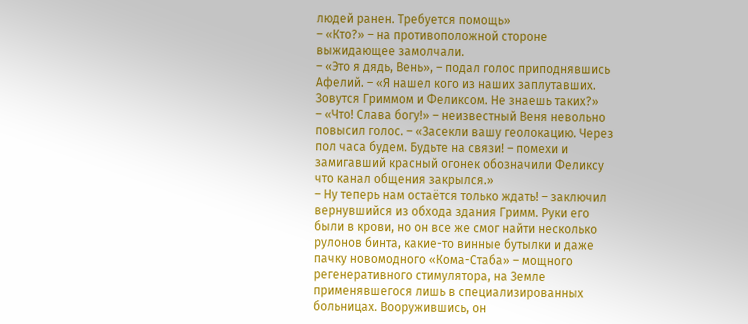людей ранен. Требуется помощь»
– «Кто?» – на противоположной стороне выжидающее замолчали.
– «Это я дядь, Вень», – подал голос приподнявшись Афелий. – «Я нашел кого из наших заплутавших. Зовутся Гриммом и Феликсом. Не знаешь таких?»
– «Что! Слава богу!» – неизвестный Веня невольно повысил голос. – «Засекли вашу геолокацию. Через пол часа будем. Будьте на связи! – помехи и замигавший красный огонек обозначили Феликсу что канал общения закрылся.»
– Ну теперь нам остаётся только ждать! – заключил вернувшийся из обхода здания Гримм. Руки его были в крови, но он все же смог найти несколько рулонов бинта, какие-то винные бутылки и даже пачку новомодного «Кома-Стаба» – мощного регенеративного стимулятора, на Земле применявшегося лишь в специализированных больницах. Вооружившись, он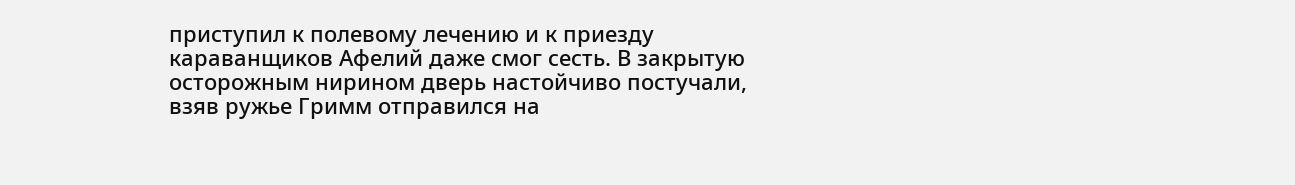приступил к полевому лечению и к приезду караванщиков Афелий даже смог сесть. В закрытую осторожным нирином дверь настойчиво постучали, взяв ружье Гримм отправился на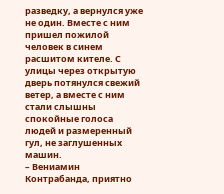разведку, а вернулся уже не один. Вместе с ним пришел пожилой человек в синем расшитом кителе. С улицы через открытую дверь потянулся свежий ветер, а вместе с ним стали слышны спокойные голоса людей и размеренный гул, не заглушенных машин.
– Вениамин Контрабанда, приятно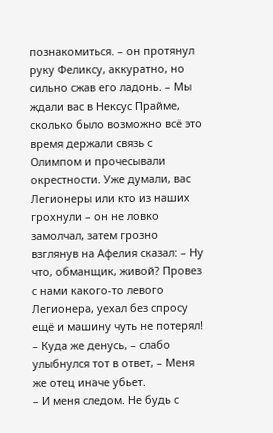познакомиться. – он протянул руку Феликсу, аккуратно, но сильно сжав его ладонь. – Мы ждали вас в Нексус Прайме, сколько было возможно всё это время держали связь с Олимпом и прочесывали окрестности. Уже думали, вас Легионеры или кто из наших грохнули – он не ловко замолчал, затем грозно взглянув на Афелия сказал: – Ну что, обманщик, живой? Провез с нами какого-то левого Легионера, уехал без спросу ещё и машину чуть не потерял!
– Куда же денусь, – слабо улыбнулся тот в ответ, – Меня же отец иначе убьет.
– И меня следом. Не будь с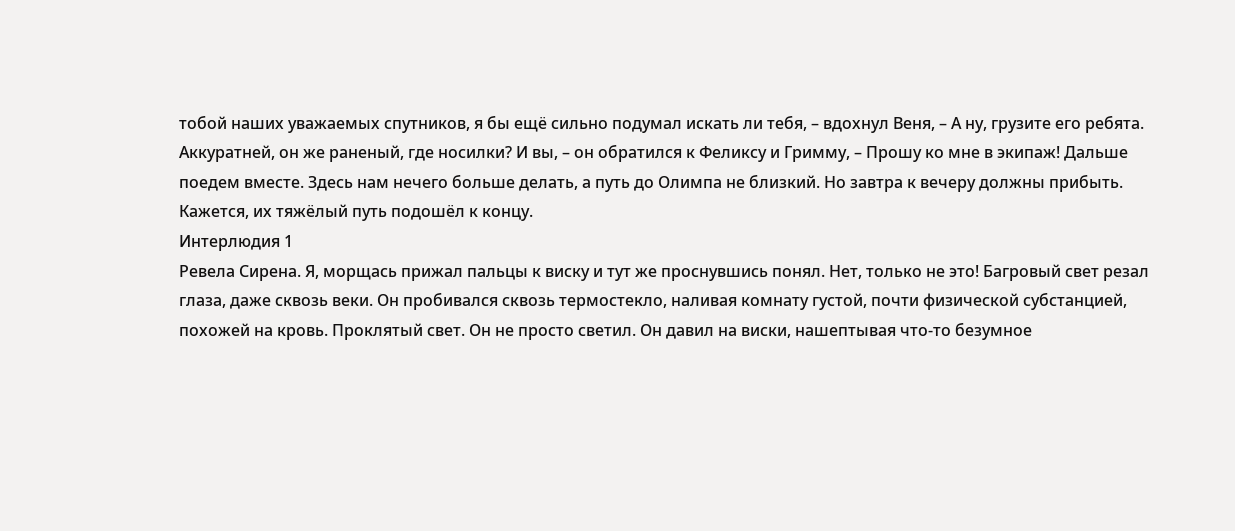тобой наших уважаемых спутников, я бы ещё сильно подумал искать ли тебя, – вдохнул Веня, – А ну, грузите его ребята. Аккуратней, он же раненый, где носилки? И вы, – он обратился к Феликсу и Гримму, – Прошу ко мне в экипаж! Дальше поедем вместе. Здесь нам нечего больше делать, а путь до Олимпа не близкий. Но завтра к вечеру должны прибыть.
Кажется, их тяжёлый путь подошёл к концу.
Интерлюдия 1
Ревела Сирена. Я, морщась прижал пальцы к виску и тут же проснувшись понял. Нет, только не это! Багровый свет резал глаза, даже сквозь веки. Он пробивался сквозь термостекло, наливая комнату густой, почти физической субстанцией, похожей на кровь. Проклятый свет. Он не просто светил. Он давил на виски, нашептывая что-то безумное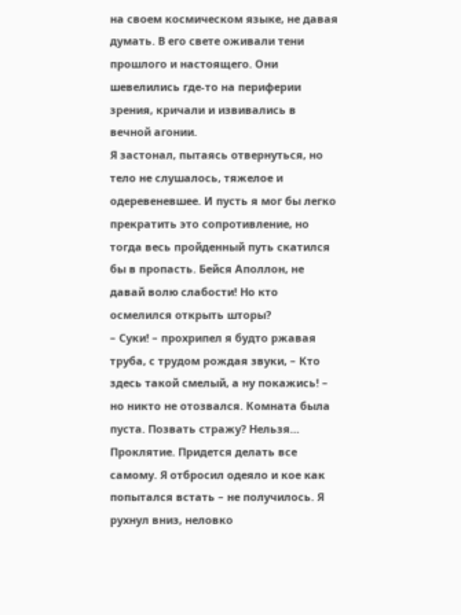на своем космическом языке, не давая думать. В его свете оживали тени прошлого и настоящего. Они шевелились где-то на периферии зрения, кричали и извивались в вечной агонии.
Я застонал, пытаясь отвернуться, но тело не слушалось, тяжелое и одеревеневшее. И пусть я мог бы легко прекратить это сопротивление, но тогда весь пройденный путь скатился бы в пропасть. Бейся Аполлон, не давай волю слабости! Но кто осмелился открыть шторы?
– Суки! – прохрипел я будто ржавая труба, с трудом рождая звуки, – Кто здесь такой смелый, а ну покажись! – но никто не отозвался. Комната была пуста. Позвать стражу? Нельзя… Проклятие. Придется делать все самому. Я отбросил одеяло и кое как попытался встать – не получилось. Я рухнул вниз, неловко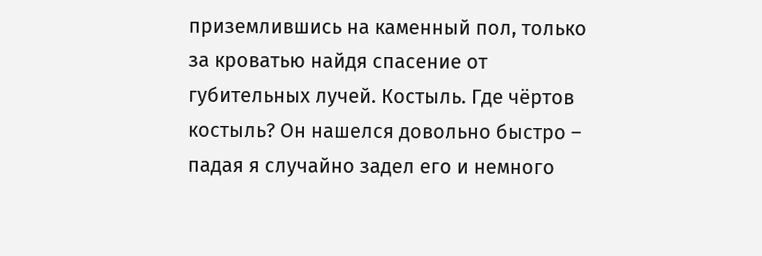приземлившись на каменный пол, только за кроватью найдя спасение от губительных лучей. Костыль. Где чёртов костыль? Он нашелся довольно быстро – падая я случайно задел его и немного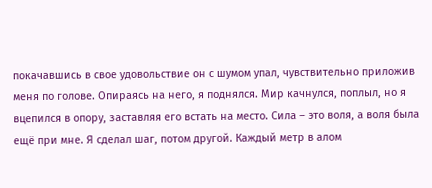покачавшись в свое удовольствие он с шумом упал, чувствительно приложив меня по голове. Опираясь на него, я поднялся. Мир качнулся, поплыл, но я вцепился в опору, заставляя его встать на место. Сила – это воля, а воля была ещё при мне. Я сделал шаг, потом другой. Каждый метр в алом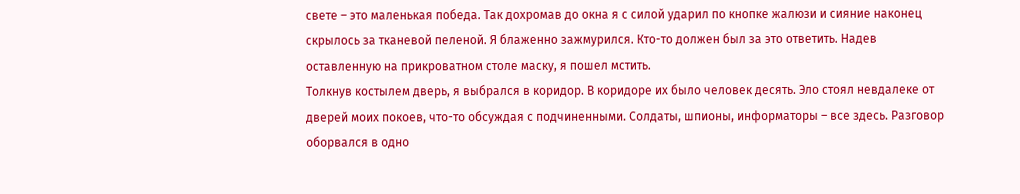свете – это маленькая победа. Так дохромав до окна я с силой ударил по кнопке жалюзи и сияние наконец скрылось за тканевой пеленой. Я блаженно зажмурился. Кто-то должен был за это ответить. Надев оставленную на прикроватном столе маску, я пошел мстить.
Толкнув костылем дверь, я выбрался в коридор. В коридоре их было человек десять. Эло стоял невдалеке от дверей моих покоев, что-то обсуждая с подчиненными. Солдаты, шпионы, информаторы – все здесь. Разговор оборвался в одно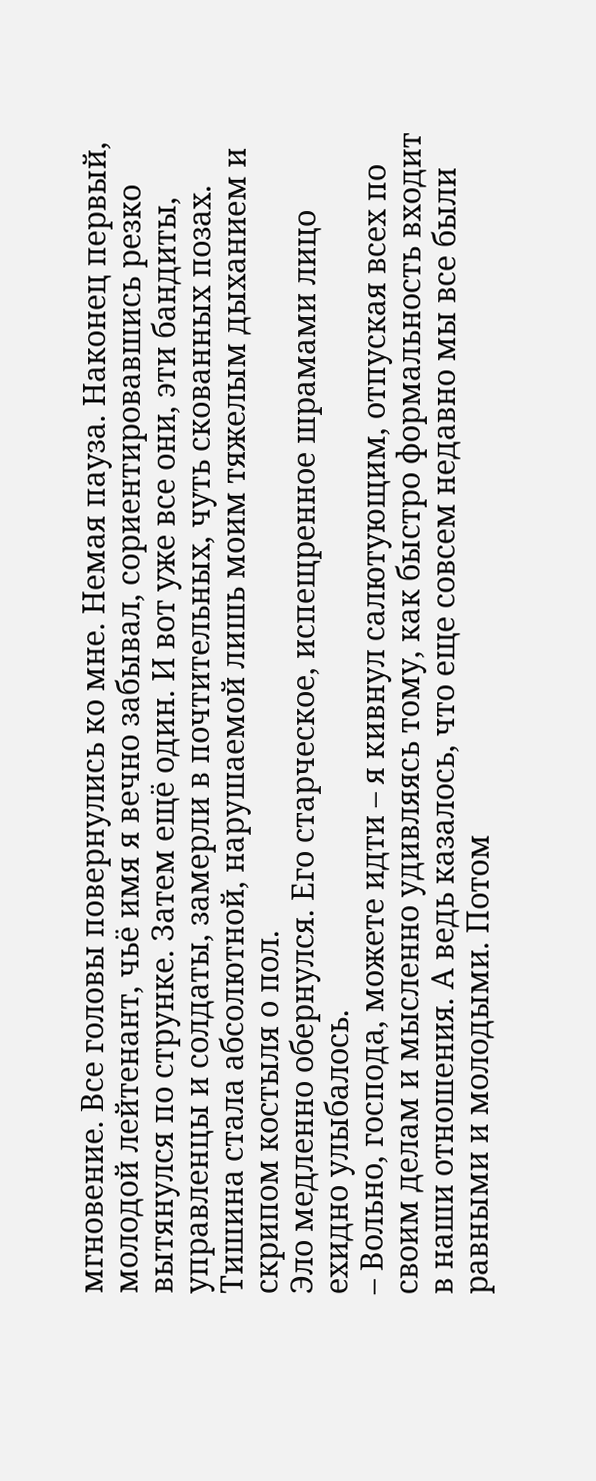мгновение. Все головы повернулись ко мне. Немая пауза. Наконец первый, молодой лейтенант, чьё имя я вечно забывал, сориентировавшись резко вытянулся по струнке. Затем ещё один. И вот уже все они, эти бандиты, управленцы и солдаты, замерли в почтительных, чуть скованных позах. Тишина стала абсолютной, нарушаемой лишь моим тяжелым дыханием и скрипом костыля о пол.
Эло медленно обернулся. Его старческое, испещренное шрамами лицо ехидно улыбалось.
– Вольно, господа, можете идти – я кивнул салютующим, отпуская всех по своим делам и мысленно удивляясь тому, как быстро формальность входит в наши отношения. А ведь казалось, что еще совсем недавно мы все были равными и молодыми. Потом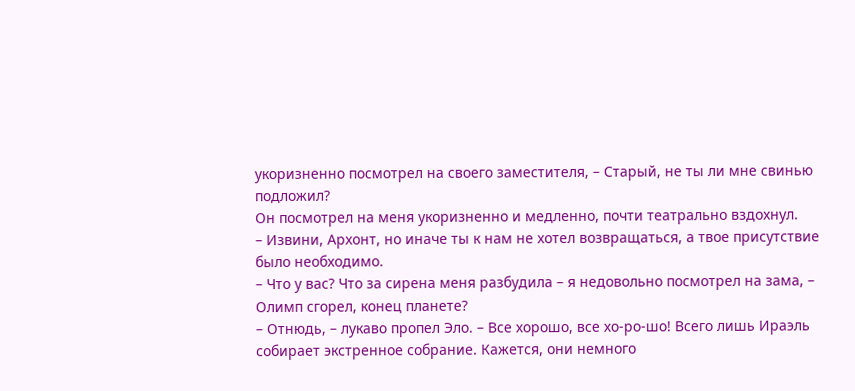укоризненно посмотрел на своего заместителя, – Старый, не ты ли мне свинью подложил?
Он посмотрел на меня укоризненно и медленно, почти театрально вздохнул.
– Извини, Архонт, но иначе ты к нам не хотел возвращаться, а твое присутствие было необходимо.
– Что у вас? Что за сирена меня разбудила – я недовольно посмотрел на зама, – Олимп сгорел, конец планете?
– Отнюдь, – лукаво пропел Эло. – Все хорошо, все хо-ро-шо! Всего лишь Ираэль собирает экстренное собрание. Кажется, они немного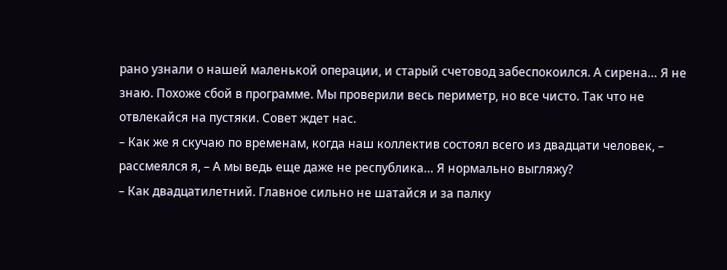рано узнали о нашей маленькой операции, и старый счетовод забеспокоился. А сирена… Я не знаю. Похоже сбой в программе. Мы проверили весь периметр, но все чисто. Так что не отвлекайся на пустяки. Совет ждет нас.
– Как же я скучаю по временам, когда наш коллектив состоял всего из двадцати человек, – рассмеялся я, – А мы ведь еще даже не республика… Я нормально выгляжу?
– Как двадцатилетний. Главное сильно не шатайся и за палку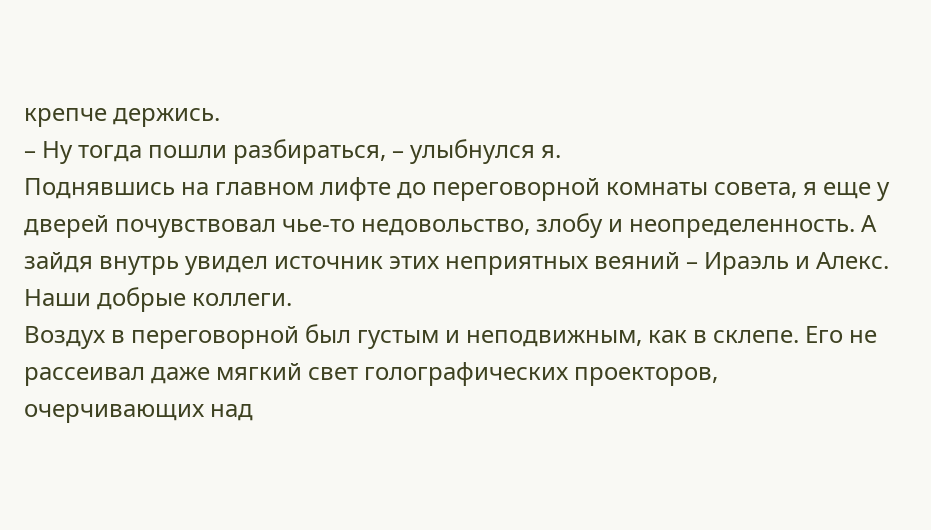крепче держись.
– Ну тогда пошли разбираться, – улыбнулся я.
Поднявшись на главном лифте до переговорной комнаты совета, я еще у дверей почувствовал чье-то недовольство, злобу и неопределенность. А зайдя внутрь увидел источник этих неприятных веяний – Ираэль и Алекс. Наши добрые коллеги.
Воздух в переговорной был густым и неподвижным, как в склепе. Его не рассеивал даже мягкий свет голографических проекторов, очерчивающих над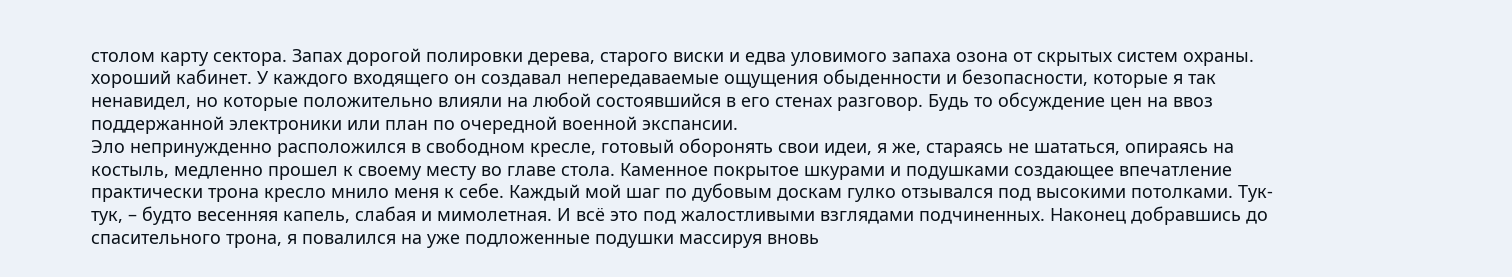столом карту сектора. Запах дорогой полировки дерева, старого виски и едва уловимого запаха озона от скрытых систем охраны. хороший кабинет. У каждого входящего он создавал непередаваемые ощущения обыденности и безопасности, которые я так ненавидел, но которые положительно влияли на любой состоявшийся в его стенах разговор. Будь то обсуждение цен на ввоз поддержанной электроники или план по очередной военной экспансии.
Эло непринужденно расположился в свободном кресле, готовый оборонять свои идеи, я же, стараясь не шататься, опираясь на костыль, медленно прошел к своему месту во главе стола. Каменное покрытое шкурами и подушками создающее впечатление практически трона кресло мнило меня к себе. Каждый мой шаг по дубовым доскам гулко отзывался под высокими потолками. Тук-тук, – будто весенняя капель, слабая и мимолетная. И всё это под жалостливыми взглядами подчиненных. Наконец добравшись до спасительного трона, я повалился на уже подложенные подушки массируя вновь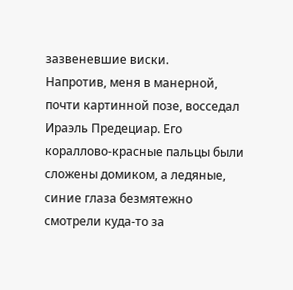зазвеневшие виски.
Напротив, меня в манерной, почти картинной позе, восседал Ираэль Предециар. Его кораллово-красные пальцы были сложены домиком, а ледяные, синие глаза безмятежно смотрели куда-то за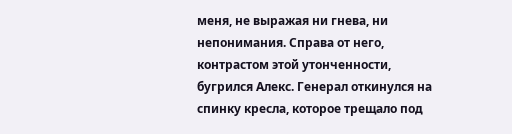меня, не выражая ни гнева, ни непонимания. Справа от него, контрастом этой утонченности, бугрился Алекс. Генерал откинулся на спинку кресла, которое трещало под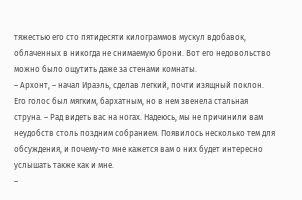тяжестью его сто пятидесяти килограммов мускул вдобавок, облаченных в никогда не снимаемую брони. Вот его недовольство можно было ощутить даже за стенами комнаты.
– Архонт, – начал Ираэль, сделав легкий, почти изящный поклон. Его голос был мягким, бархатным, но в нем звенела стальная струна. – Рад видеть вас на ногах. Надеюсь, мы не причинили вам неудобств столь поздним собранием. Появилось несколько тем для обсуждения, и почему-то мне кажется вам о них будет интересно услышать также как и мне.
–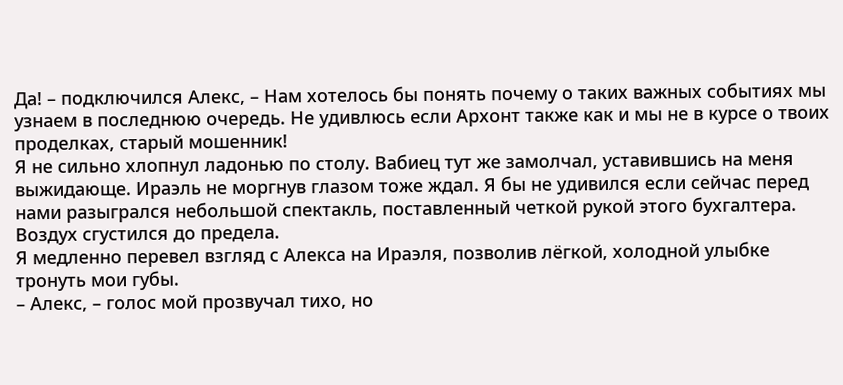Да! – подключился Алекс, – Нам хотелось бы понять почему о таких важных событиях мы узнаем в последнюю очередь. Не удивлюсь если Архонт также как и мы не в курсе о твоих проделках, старый мошенник!
Я не сильно хлопнул ладонью по столу. Вабиец тут же замолчал, уставившись на меня выжидающе. Ираэль не моргнув глазом тоже ждал. Я бы не удивился если сейчас перед нами разыгрался небольшой спектакль, поставленный четкой рукой этого бухгалтера. Воздух сгустился до предела.
Я медленно перевел взгляд с Алекса на Ираэля, позволив лёгкой, холодной улыбке тронуть мои губы.
– Алекс, – голос мой прозвучал тихо, но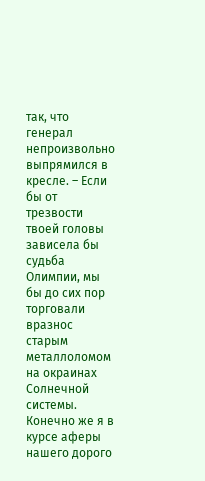так, что генерал непроизвольно выпрямился в кресле. – Если бы от трезвости твоей головы зависела бы судьба Олимпии, мы бы до сих пор торговали вразнос старым металлоломом на окраинах Солнечной системы. Конечно же я в курсе аферы нашего дорого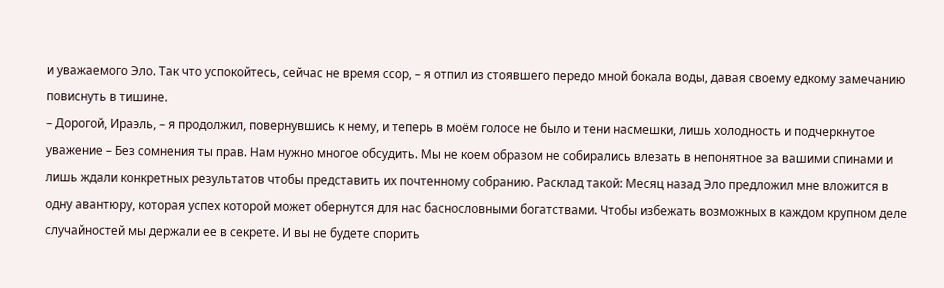и уважаемого Эло. Так что успокойтесь, сейчас не время ссор, – я отпил из стоявшего передо мной бокала воды, давая своему едкому замечанию повиснуть в тишине.
– Дорогой, Ираэль, – я продолжил, повернувшись к нему, и теперь в моём голосе не было и тени насмешки, лишь холодность и подчеркнутое уважение – Без сомнения ты прав. Нам нужно многое обсудить. Мы не коем образом не собирались влезать в непонятное за вашими спинами и лишь ждали конкретных результатов чтобы представить их почтенному собранию. Расклад такой: Месяц назад Эло предложил мне вложится в одну авантюру, которая успех которой может обернутся для нас баснословными богатствами. Чтобы избежать возможных в каждом крупном деле случайностей мы держали ее в секрете. И вы не будете спорить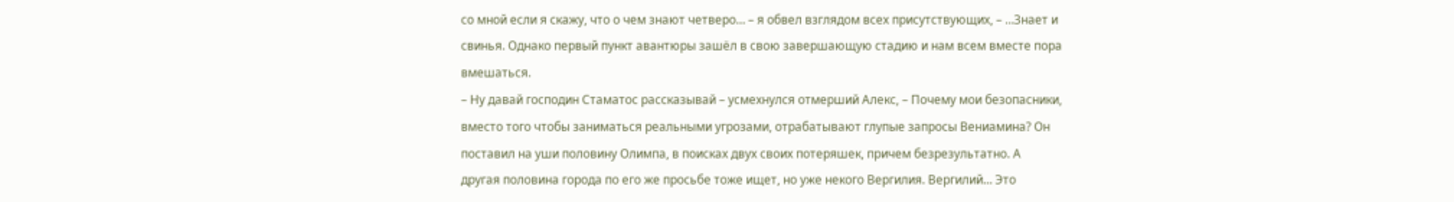со мной если я скажу, что о чем знают четверо… – я обвел взглядом всех присутствующих, – …Знает и свинья. Однако первый пункт авантюры зашёл в свою завершающую стадию и нам всем вместе пора вмешаться.
– Ну давай господин Стаматос рассказывай – усмехнулся отмерший Алекс, – Почему мои безопасники, вместо того чтобы заниматься реальными угрозами, отрабатывают глупые запросы Вениамина? Он поставил на уши половину Олимпа, в поисках двух своих потеряшек, причем безрезультатно. А другая половина города по его же просьбе тоже ищет, но уже некого Вергилия. Вергилий… Это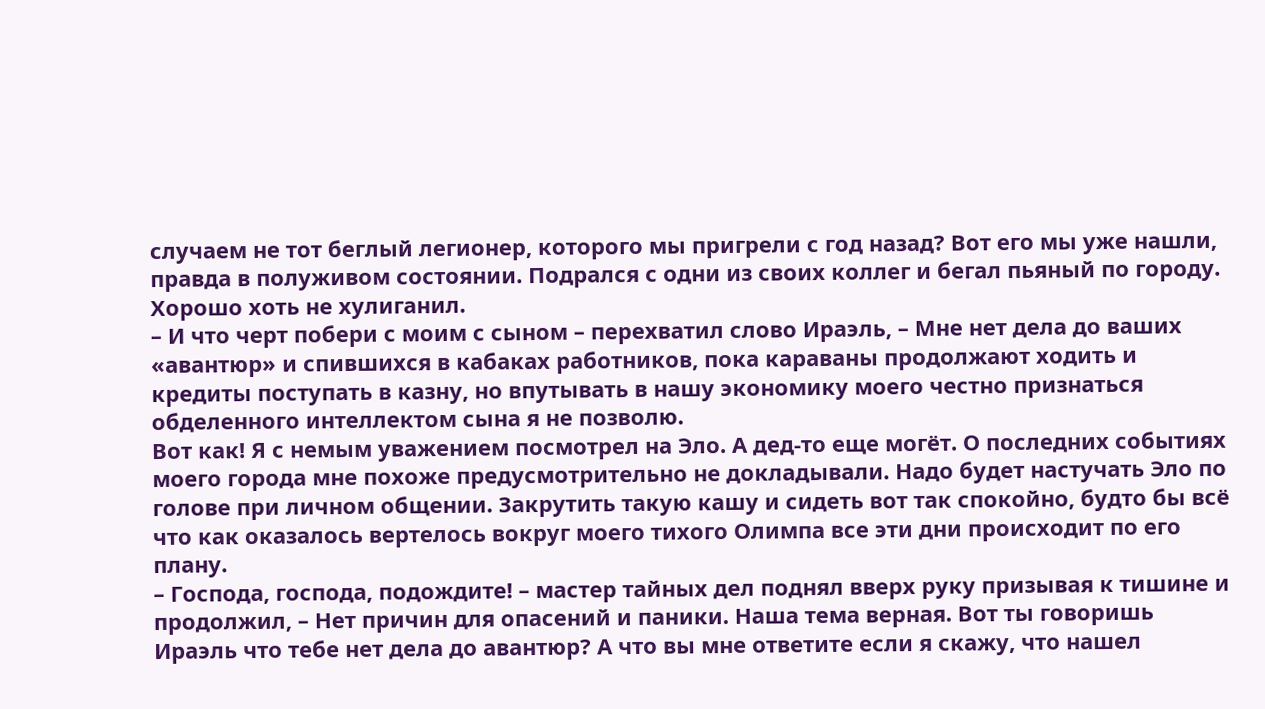случаем не тот беглый легионер, которого мы пригрели с год назад? Вот его мы уже нашли, правда в полуживом состоянии. Подрался с одни из своих коллег и бегал пьяный по городу. Хорошо хоть не хулиганил.
– И что черт побери с моим с сыном – перехватил слово Ираэль, – Мне нет дела до ваших «авантюр» и спившихся в кабаках работников, пока караваны продолжают ходить и кредиты поступать в казну, но впутывать в нашу экономику моего честно признаться обделенного интеллектом сына я не позволю.
Вот как! Я с немым уважением посмотрел на Эло. А дед-то еще могёт. О последних событиях моего города мне похоже предусмотрительно не докладывали. Надо будет настучать Эло по голове при личном общении. Закрутить такую кашу и сидеть вот так спокойно, будто бы всё что как оказалось вертелось вокруг моего тихого Олимпа все эти дни происходит по его плану.
– Господа, господа, подождите! – мастер тайных дел поднял вверх руку призывая к тишине и продолжил, – Нет причин для опасений и паники. Наша тема верная. Вот ты говоришь Ираэль что тебе нет дела до авантюр? А что вы мне ответите если я скажу, что нашел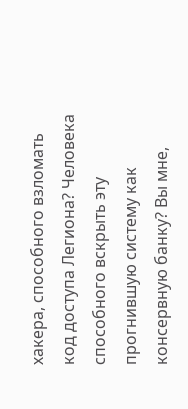хакера, способного взломать код доступа Легиона? Человека способного вскрыть эту прогнившую систему как консервную банку? Вы мне,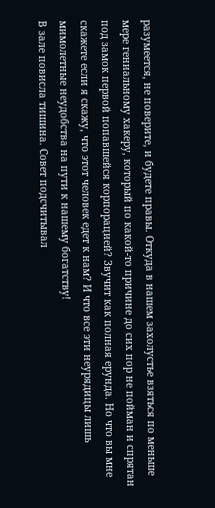разумеется, не поверите, и будете правы. Откуда в нашем захолустье взяться по меньше мере гениальному хакеру, который по какой-то причине до сих пор не пойман и спрятан под замок первой попавшейся корпорацией? Звучит как полная ерунда. Но что вы мне скажете если я скажу, что этот человек едет к нам? И что все эти неурядицы лишь мимолетные неудобства на пути к нашему богатству!
В зале повисла тишина. Совет подсчитывал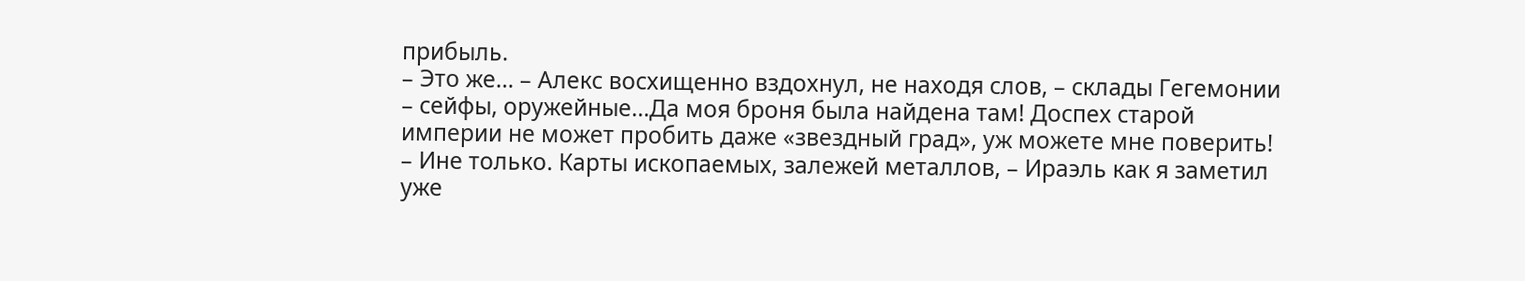прибыль.
– Это же… – Алекс восхищенно вздохнул, не находя слов, – склады Гегемонии – сейфы, оружейные…Да моя броня была найдена там! Доспех старой империи не может пробить даже «звездный град», уж можете мне поверить!
– Ине только. Карты ископаемых, залежей металлов, – Ираэль как я заметил уже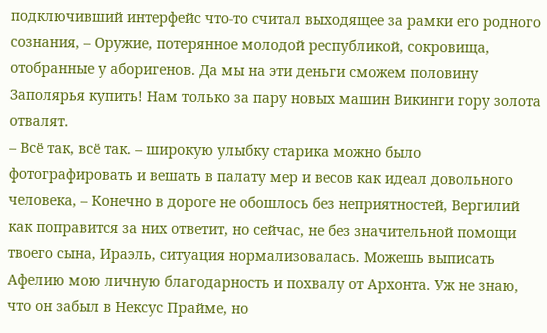подключивший интерфейс что-то считал выходящее за рамки его родного сознания, – Оружие, потерянное молодой республикой, сокровища, отобранные у аборигенов. Да мы на эти деньги сможем половину Заполярья купить! Нам только за пару новых машин Викинги гору золота отвалят.
– Всё так, всё так. – широкую улыбку старика можно было фотографировать и вешать в палату мер и весов как идеал довольного человека, – Конечно в дороге не обошлось без неприятностей, Вергилий как поправится за них ответит, но сейчас, не без значительной помощи твоего сына, Ираэль, ситуация нормализовалась. Можешь выписать Афелию мою личную благодарность и похвалу от Архонта. Уж не знаю, что он забыл в Нексус Прайме, но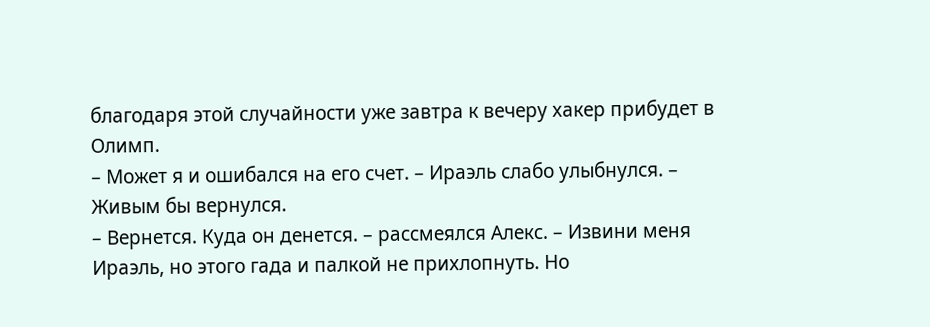благодаря этой случайности уже завтра к вечеру хакер прибудет в Олимп.
– Может я и ошибался на его счет. – Ираэль слабо улыбнулся. – Живым бы вернулся.
– Вернется. Куда он денется. – рассмеялся Алекс. – Извини меня Ираэль, но этого гада и палкой не прихлопнуть. Но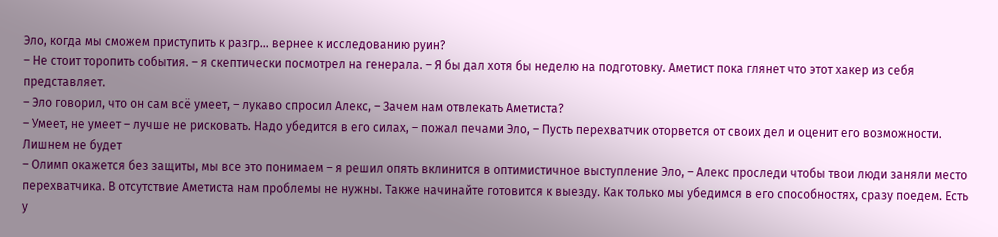Эло, когда мы сможем приступить к разгр… вернее к исследованию руин?
– Не стоит торопить события. – я скептически посмотрел на генерала. – Я бы дал хотя бы неделю на подготовку. Аметист пока глянет что этот хакер из себя представляет.
– Эло говорил, что он сам всё умеет, – лукаво спросил Алекс, – Зачем нам отвлекать Аметиста?
– Умеет, не умеет – лучше не рисковать. Надо убедится в его силах, – пожал печами Эло, – Пусть перехватчик оторвется от своих дел и оценит его возможности. Лишнем не будет
– Олимп окажется без защиты, мы все это понимаем – я решил опять вклинится в оптимистичное выступление Эло, – Алекс проследи чтобы твои люди заняли место перехватчика. В отсутствие Аметиста нам проблемы не нужны. Также начинайте готовится к выезду. Как только мы убедимся в его способностях, сразу поедем. Есть у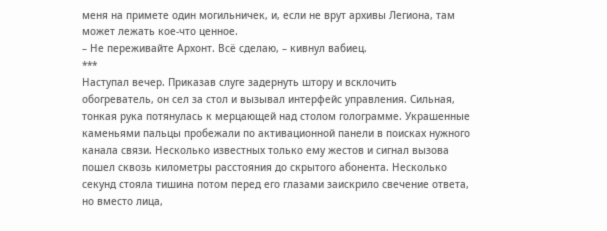меня на примете один могильничек, и, если не врут архивы Легиона, там может лежать кое-что ценное.
– Не переживайте Архонт. Всё сделаю, – кивнул вабиец.
***
Наступал вечер. Приказав слуге задернуть штору и всклочить обогреватель, он сел за стол и вызывал интерфейс управления. Сильная, тонкая рука потянулась к мерцающей над столом голограмме. Украшенные каменьями пальцы пробежали по активационной панели в поисках нужного канала связи. Несколько известных только ему жестов и сигнал вызова пошел сквозь километры расстояния до скрытого абонента. Несколько секунд стояла тишина потом перед его глазами заискрило свечение ответа, но вместо лица,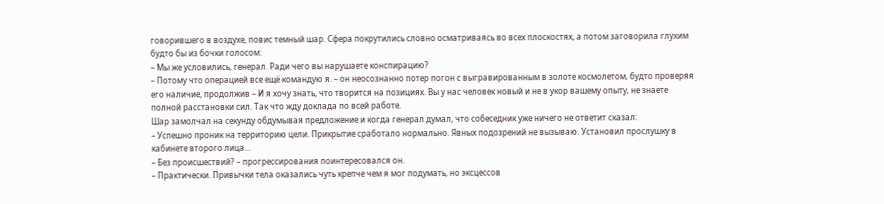говорившего в воздухе, повис темный шар. Сфера покрутились словно осматриваясь во всех плоскостях, а потом заговорила глухим будто бы из бочки голосом:
– Мы же условились, генерал. Ради чего вы нарушаете конспирацию?
– Потому что операцией все ещё командую я. – он неосознанно потер погон с выгравированным в золоте космолетом, будто проверяя его наличие, продолжив – И я хочу знать, что творится на позициях. Вы у нас человек новый и не в укор вашему опыту, не знаете полной расстановки сил. Так что жду доклада по всей работе.
Шар замолчал на секунду обдумывая предложение и когда генерал думал, что собеседник уже ничего не ответит сказал:
– Успешно проник на территорию цели. Прикрытие сработало нормально. Явных подозрений не вызываю. Установил прослушку в кабинете второго лица…
– Без происшествий? – прогрессирования поинтересовался он.
– Практически. Привычки тела оказались чуть крепче чем я мог подумать, но эксцессов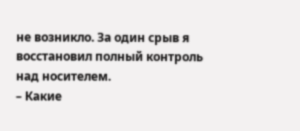не возникло. За один срыв я восстановил полный контроль над носителем.
– Какие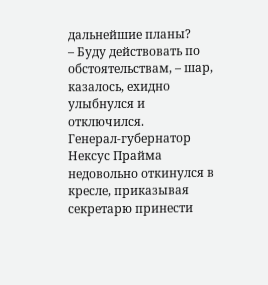дальнейшие планы?
– Буду действовать по обстоятельствам, – шар, казалось, ехидно улыбнулся и отключился.
Генерал-губернатор Нексус Прайма недовольно откинулся в кресле, приказывая секретарю принести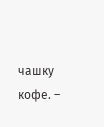чашку кофе. –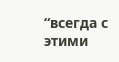“всегда с этими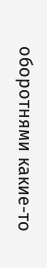оборотнями какие-то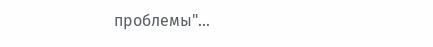проблемы"…